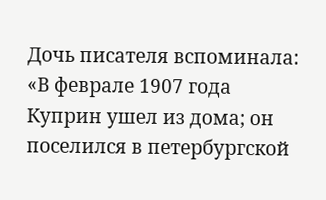Дочь писателя вспоминала: «В феврале 1907 года Куприн ушел из дома; он поселился в петербургской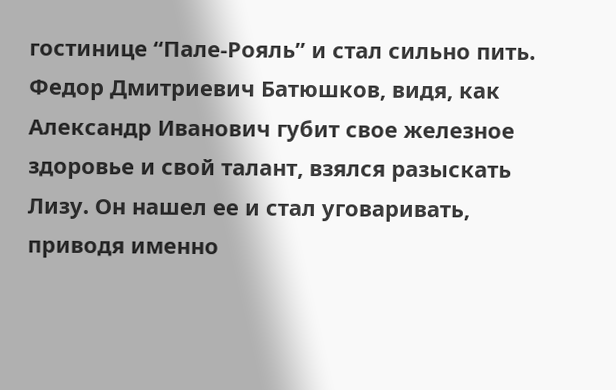гостинице “Пале-Рояль” и стал сильно пить. Федор Дмитриевич Батюшков, видя, как Александр Иванович губит свое железное здоровье и свой талант, взялся разыскать Лизу. Он нашел ее и стал уговаривать, приводя именно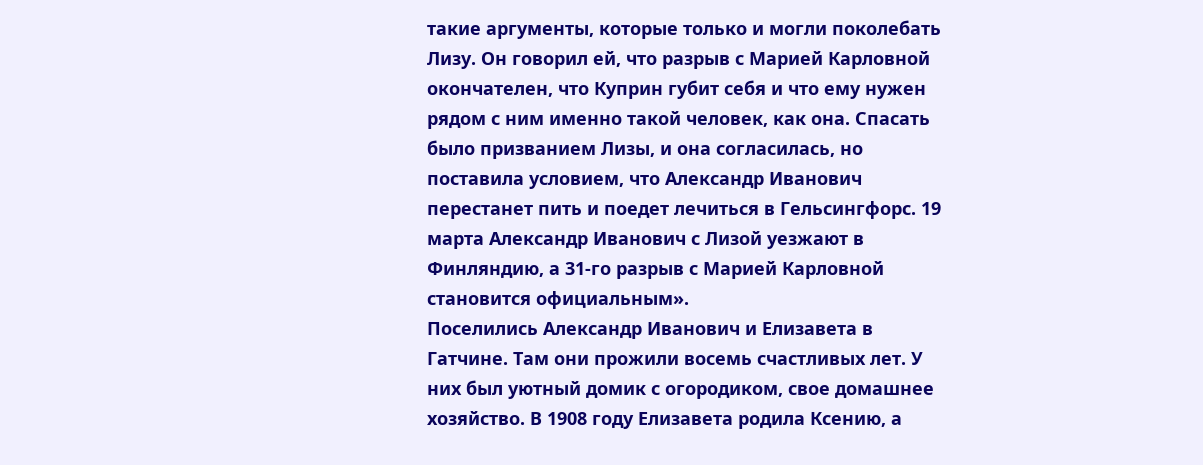такие аргументы, которые только и могли поколебать Лизу. Он говорил ей, что разрыв с Марией Карловной окончателен, что Куприн губит себя и что ему нужен рядом с ним именно такой человек, как она. Спасать было призванием Лизы, и она согласилась, но поставила условием, что Александр Иванович перестанет пить и поедет лечиться в Гельсингфорс. 19 марта Александр Иванович с Лизой уезжают в Финляндию, а 31-го разрыв с Марией Карловной становится официальным».
Поселились Александр Иванович и Елизавета в Гатчине. Там они прожили восемь счастливых лет. У них был уютный домик с огородиком, свое домашнее хозяйство. В 1908 году Елизавета родила Ксению, а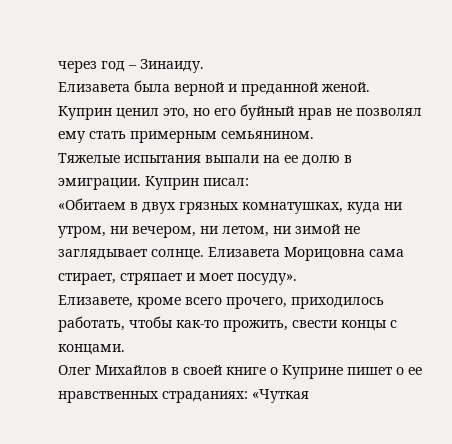через год – Зинаиду.
Елизавета была верной и преданной женой. Куприн ценил это, но его буйный нрав не позволял ему стать примерным семьянином.
Тяжелые испытания выпали на ее долю в эмиграции. Куприн писал:
«Обитаем в двух грязных комнатушках, куда ни утром, ни вечером, ни летом, ни зимой не заглядывает солнце. Елизавета Морицовна сама стирает, стряпает и моет посуду».
Елизавете, кроме всего прочего, приходилось работать, чтобы как-то прожить, свести концы с концами.
Олег Михайлов в своей книге о Куприне пишет о ее нравственных страданиях: «Чуткая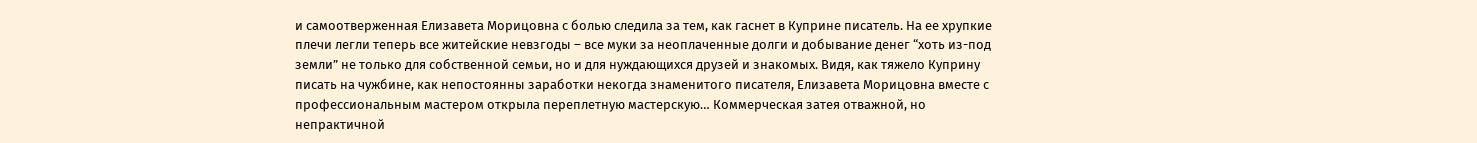и самоотверженная Елизавета Морицовна с болью следила за тем, как гаснет в Куприне писатель. На ее хрупкие плечи легли теперь все житейские невзгоды – все муки за неоплаченные долги и добывание денег “хоть из-под земли” не только для собственной семьи, но и для нуждающихся друзей и знакомых. Видя, как тяжело Куприну писать на чужбине, как непостоянны заработки некогда знаменитого писателя, Елизавета Морицовна вместе с профессиональным мастером открыла переплетную мастерскую… Коммерческая затея отважной, но непрактичной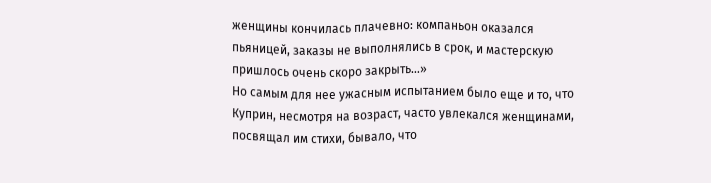женщины кончилась плачевно: компаньон оказался пьяницей, заказы не выполнялись в срок, и мастерскую пришлось очень скоро закрыть…»
Но самым для нее ужасным испытанием было еще и то, что Куприн, несмотря на возраст, часто увлекался женщинами, посвящал им стихи, бывало, что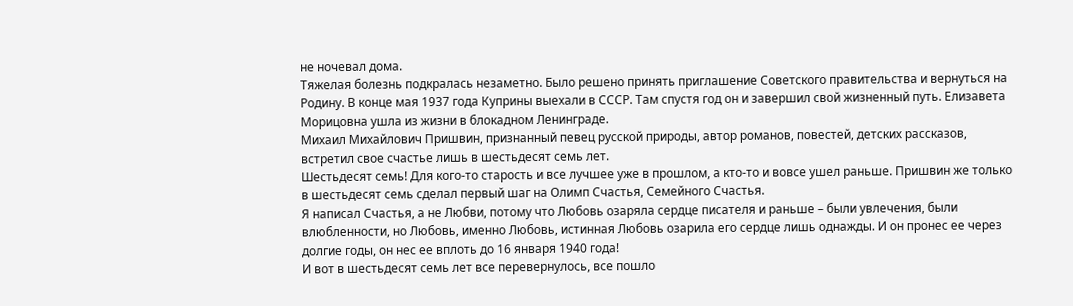не ночевал дома.
Тяжелая болезнь подкралась незаметно. Было решено принять приглашение Советского правительства и вернуться на Родину. В конце мая 1937 года Куприны выехали в СССР. Там спустя год он и завершил свой жизненный путь. Елизавета Морицовна ушла из жизни в блокадном Ленинграде.
Михаил Михайлович Пришвин, признанный певец русской природы, автор романов, повестей, детских рассказов, встретил свое счастье лишь в шестьдесят семь лет.
Шестьдесят семь! Для кого-то старость и все лучшее уже в прошлом, а кто-то и вовсе ушел раньше. Пришвин же только в шестьдесят семь сделал первый шаг на Олимп Счастья, Семейного Счастья.
Я написал Счастья, а не Любви, потому что Любовь озаряла сердце писателя и раньше – были увлечения, были влюбленности, но Любовь, именно Любовь, истинная Любовь озарила его сердце лишь однажды. И он пронес ее через долгие годы, он нес ее вплоть до 16 января 1940 года!
И вот в шестьдесят семь лет все перевернулось, все пошло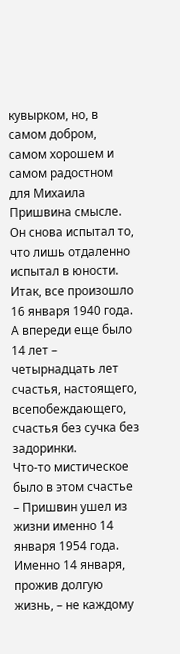кувырком, но, в самом добром, самом хорошем и самом радостном для Михаила Пришвина смысле. Он снова испытал то, что лишь отдаленно испытал в юности.
Итак, все произошло 16 января 1940 года. А впереди еще было 14 лет – четырнадцать лет счастья, настоящего, всепобеждающего, счастья без сучка без задоринки.
Что-то мистическое было в этом счастье – Пришвин ушел из жизни именно 14 января 1954 года. Именно 14 января, прожив долгую жизнь, – не каждому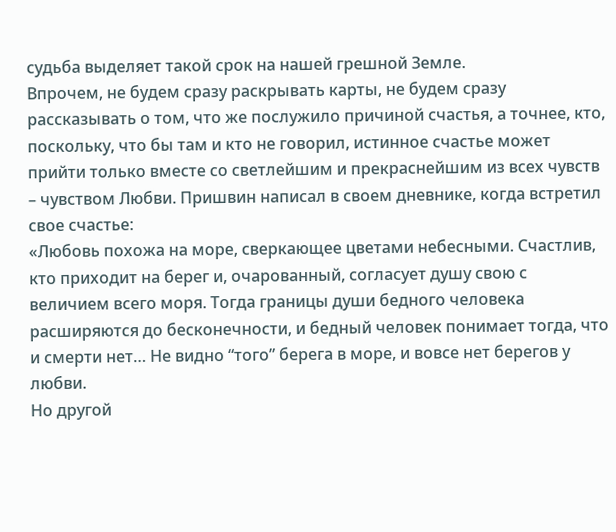судьба выделяет такой срок на нашей грешной Земле.
Впрочем, не будем сразу раскрывать карты, не будем сразу рассказывать о том, что же послужило причиной счастья, а точнее, кто, поскольку, что бы там и кто не говорил, истинное счастье может прийти только вместе со светлейшим и прекраснейшим из всех чувств – чувством Любви. Пришвин написал в своем дневнике, когда встретил свое счастье:
«Любовь похожа на море, сверкающее цветами небесными. Счастлив, кто приходит на берег и, очарованный, согласует душу свою с величием всего моря. Тогда границы души бедного человека расширяются до бесконечности, и бедный человек понимает тогда, что и смерти нет… Не видно “того” берега в море, и вовсе нет берегов у любви.
Но другой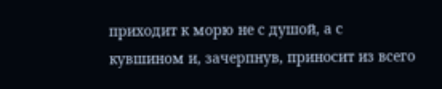приходит к морю не с душой, а с кувшином и, зачерпнув, приносит из всего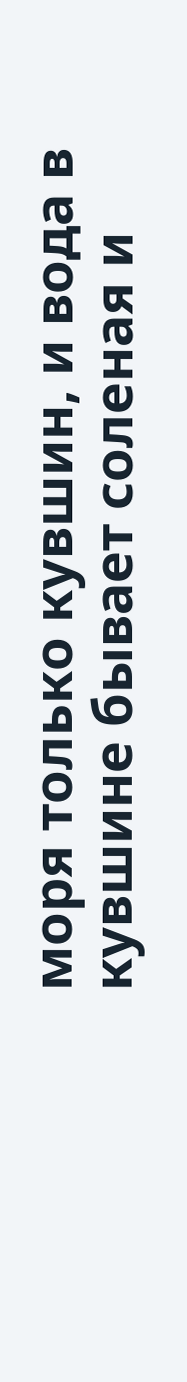моря только кувшин, и вода в кувшине бывает соленая и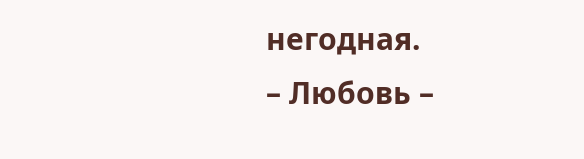негодная.
– Любовь –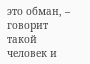это обман, – говорит такой человек и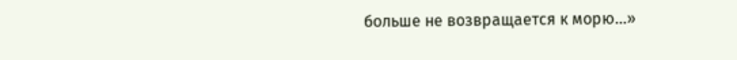больше не возвращается к морю…»